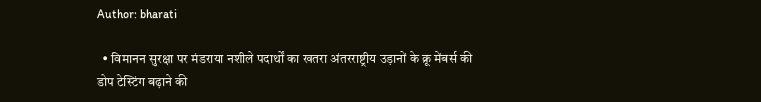Author: bharati

  • विमानन सुरक्षा पर मंडराया नशीले पदार्थों का खतरा अंतरराष्ट्रीय उड़ानों के क्रू मेंबर्स की डोप टेस्टिंग बढ़ाने की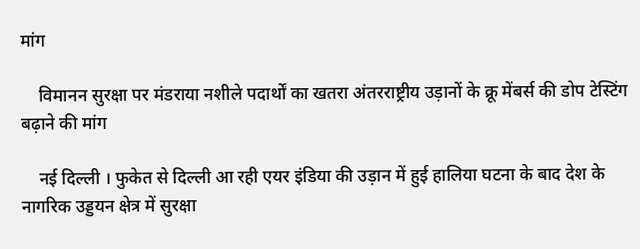मांग

    विमानन सुरक्षा पर मंडराया नशीले पदार्थों का खतरा अंतरराष्ट्रीय उड़ानों के क्रू मेंबर्स की डोप टेस्टिंग बढ़ाने की मांग

    नई दिल्ली । फुकेत से दिल्ली आ रही एयर इंडिया की उड़ान में हुई हालिया घटना के बाद देश के नागरिक उड्डयन क्षेत्र में सुरक्षा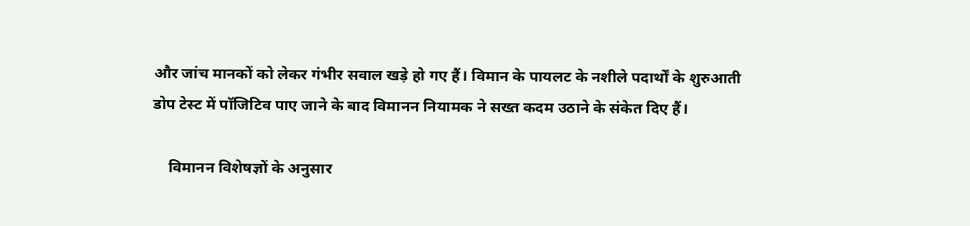और जांच मानकों को लेकर गंभीर सवाल खड़े हो गए हैं। विमान के पायलट के नशीले पदार्थों के शुरुआती डोप टेस्ट में पॉजिटिव पाए जाने के बाद विमानन नियामक ने सख्त कदम उठाने के संकेत दिए हैं।

    विमानन विशेषज्ञों के अनुसार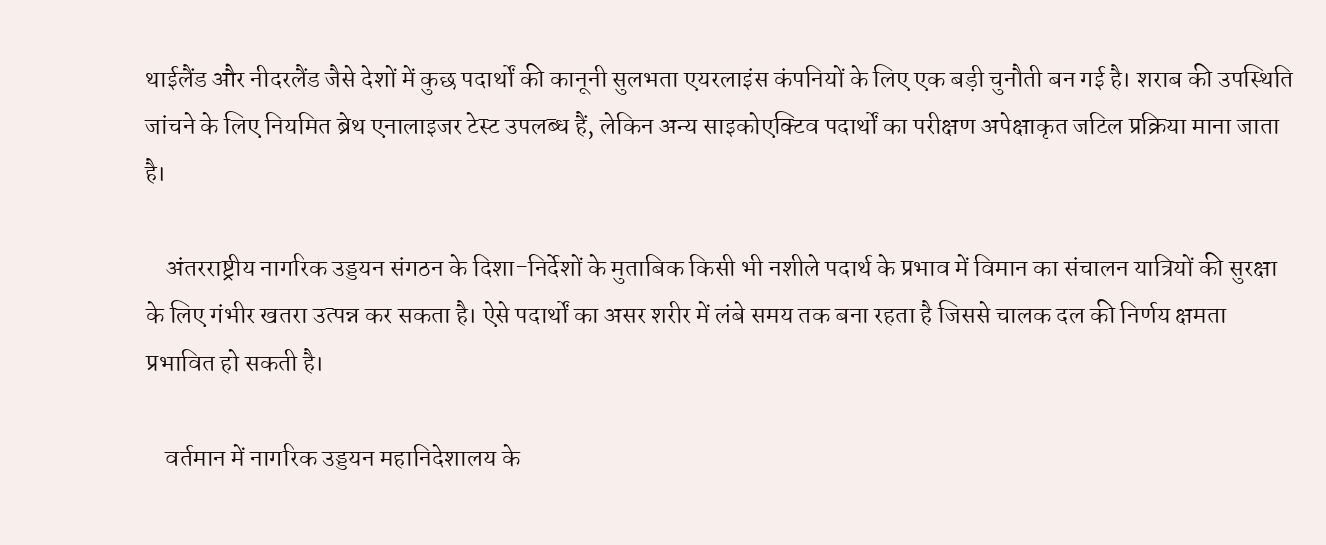थाईलैंड और नीदरलैंड जैसे देशों में कुछ पदार्थों की कानूनी सुलभता एयरलाइंस कंपनियों के लिए एक बड़ी चुनौती बन गई है। शराब की उपस्थिति जांचने के लिए नियमित ब्रेथ एनालाइजर टेस्ट उपलब्ध हैं, लेकिन अन्य साइकोएक्टिव पदार्थों का परीक्षण अपेक्षाकृत जटिल प्रक्रिया माना जाता है।

    अंतरराष्ट्रीय नागरिक उड्डयन संगठन के दिशा-निर्देशों के मुताबिक किसी भी नशीले पदार्थ के प्रभाव में विमान का संचालन यात्रियों की सुरक्षा के लिए गंभीर खतरा उत्पन्न कर सकता है। ऐसे पदार्थों का असर शरीर में लंबे समय तक बना रहता है जिससे चालक दल की निर्णय क्षमता प्रभावित हो सकती है।

    वर्तमान में नागरिक उड्डयन महानिदेशालय के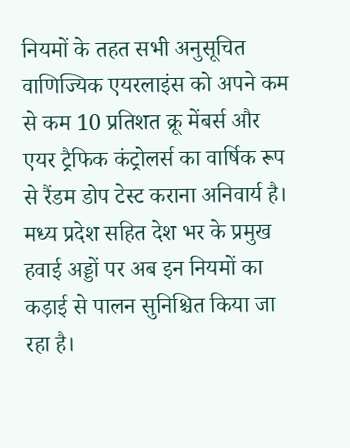नियमों के तहत सभी अनुसूचित वाणिज्यिक एयरलाइंस को अपने कम से कम 10 प्रतिशत क्रू मेंबर्स और एयर ट्रैफिक कंट्रोलर्स का वार्षिक रूप से रैंडम डोप टेस्ट कराना अनिवार्य है। मध्य प्रदेश सहित देश भर के प्रमुख हवाई अड्डों पर अब इन नियमों का कड़ाई से पालन सुनिश्चित किया जा रहा है।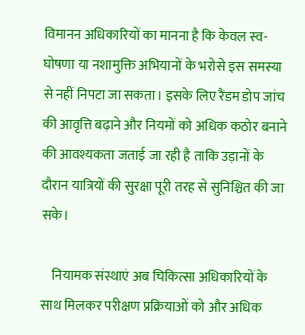विमानन अधिकारियों का मानना है कि केवल स्व-घोषणा या नशामुक्ति अभियानों के भरोसे इस समस्या से नहीं निपटा जा सकता। इसके लिए रैंडम डोप जांच की आवृत्ति बढ़ाने और नियमों को अधिक कठोर बनाने की आवश्यकता जताई जा रही है ताकि उड़ानों के दौरान यात्रियों की सुरक्षा पूरी तरह से सुनिश्चित की जा सके।

    नियामक संस्थाएं अब चिकित्सा अधिकारियों के साथ मिलकर परीक्षण प्रक्रियाओं को और अधिक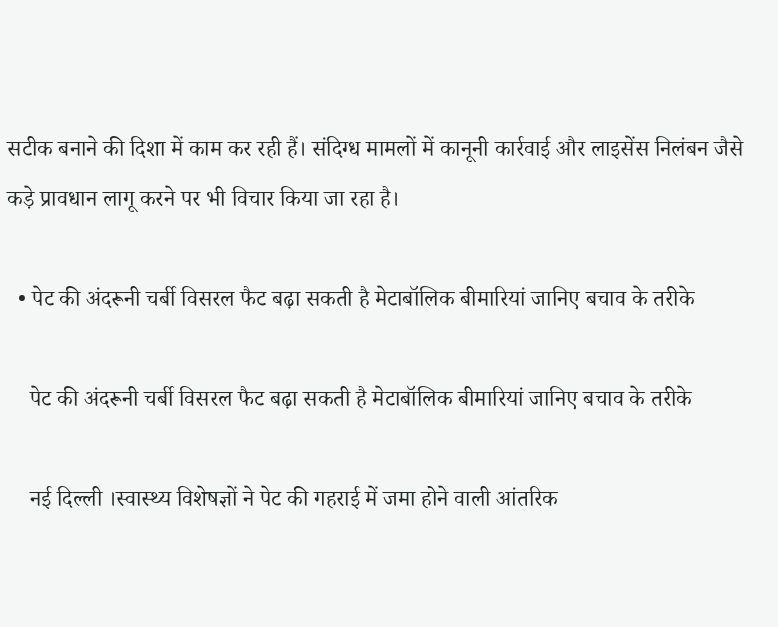सटीक बनाने की दिशा में काम कर रही हैं। संदिग्ध मामलों में कानूनी कार्रवाई और लाइसेंस निलंबन जैसे कड़े प्रावधान लागू करने पर भी विचार किया जा रहा है।

  • पेट की अंदरूनी चर्बी विसरल फैट बढ़ा सकती है मेटाबॉलिक बीमारियां जानिए बचाव के तरीके

    पेट की अंदरूनी चर्बी विसरल फैट बढ़ा सकती है मेटाबॉलिक बीमारियां जानिए बचाव के तरीके

    नई दिल्ली ।स्वास्थ्य विशेषज्ञों ने पेट की गहराई में जमा होने वाली आंतरिक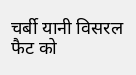चर्बी यानी विसरल फैट को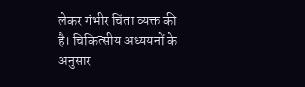लेकर गंभीर चिंता व्यक्त की है। चिकित्सीय अध्ययनों के अनुसार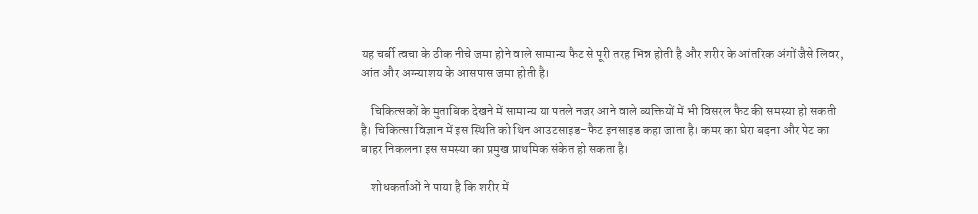यह चर्बी त्वचा के ठीक नीचे जमा होने वाले सामान्य फैट से पूरी तरह भिन्न होती है और शरीर के आंतरिक अंगों जैसे लिवर, आंत और अग्न्याशय के आसपास जमा होती है।

    चिकित्सकों के मुताबिक देखने में सामान्य या पतले नजर आने वाले व्यक्तियों में भी विसरल फैट की समस्या हो सकती है। चिकित्सा विज्ञान में इस स्थिति को थिन आउटसाइड-फैट इनसाइड कहा जाता है। कमर का घेरा बढ़ना और पेट का बाहर निकलना इस समस्या का प्रमुख प्राथमिक संकेत हो सकता है।

    शोधकर्ताओं ने पाया है कि शरीर में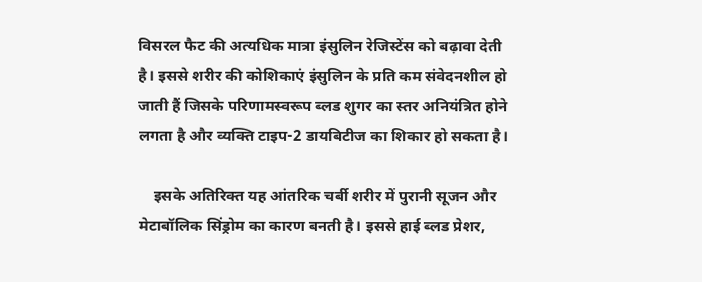विसरल फैट की अत्यधिक मात्रा इंसुलिन रेजिस्टेंस को बढ़ावा देती है। इससे शरीर की कोशिकाएं इंसुलिन के प्रति कम संवेदनशील हो जाती हैं जिसके परिणामस्वरूप ब्लड शुगर का स्तर अनियंत्रित होने लगता है और व्यक्ति टाइप-2 डायबिटीज का शिकार हो सकता है।

    इसके अतिरिक्त यह आंतरिक चर्बी शरीर में पुरानी सूजन और मेटाबॉलिक सिंड्रोम का कारण बनती है। इससे हाई ब्लड प्रेशर,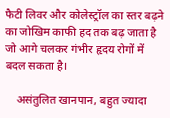फैटी लिवर और कोलेस्ट्रॉल का स्तर बढ़ने का जोखिम काफी हद तक बढ़ जाता है जो आगे चलकर गंभीर हृदय रोगों में बदल सकता है।

    असंतुलित खानपान, बहुत ज्यादा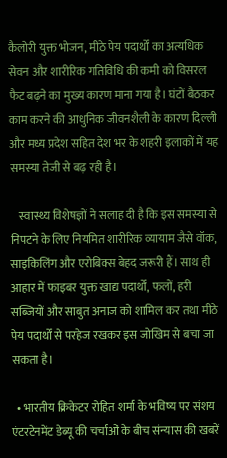कैलोरी युक्त भोजन, मीठे पेय पदार्थों का अत्यधिक सेवन और शारीरिक गतिविधि की कमी को विसरल फैट बढ़ने का मुख्य कारण माना गया है। घंटों बैठकर काम करने की आधुनिक जीवनशैली के कारण दिल्ली और मध्य प्रदेश सहित देश भर के शहरी इलाकों में यह समस्या तेजी से बढ़ रही है।

    स्वास्थ्य विशेषज्ञों ने सलाह दी है कि इस समस्या से निपटने के लिए नियमित शारीरिक व्यायाम जैसे वॉक, साइकिलिंग और एरोबिक्स बेहद जरूरी हैं। साथ ही आहार में फाइबर युक्त खाद्य पदार्थों, फलों, हरी सब्जियों और साबुत अनाज को शामिल कर तथा मीठे पेय पदार्थों से परहेज रखकर इस जोखिम से बचा जा सकता है।

  • भारतीय क्रिकेटर रोहित शर्मा के भविष्य पर संशय एंटरटेनमेंट डेब्यू की चर्चाओं के बीच संन्यास की खबरें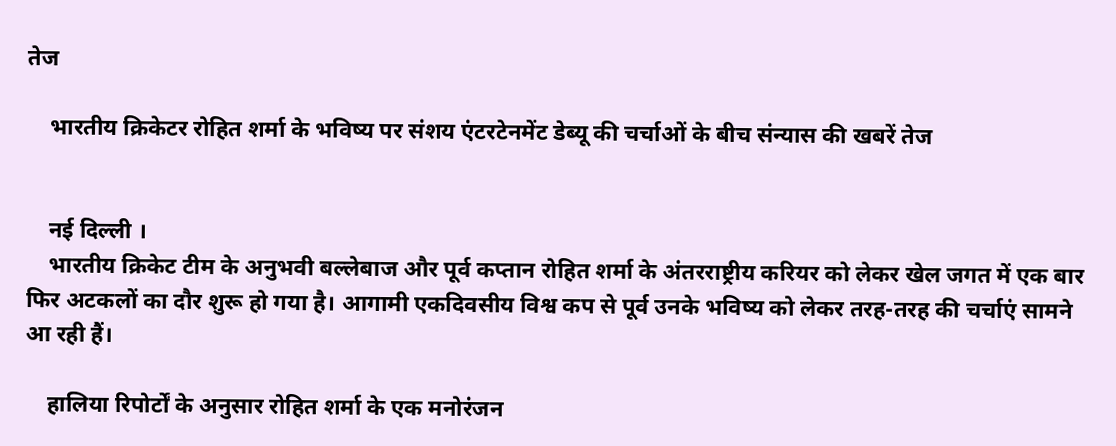तेज

    भारतीय क्रिकेटर रोहित शर्मा के भविष्य पर संशय एंटरटेनमेंट डेब्यू की चर्चाओं के बीच संन्यास की खबरें तेज


    नई दिल्ली ।
    भारतीय क्रिकेट टीम के अनुभवी बल्लेबाज और पूर्व कप्तान रोहित शर्मा के अंतरराष्ट्रीय करियर को लेकर खेल जगत में एक बार फिर अटकलों का दौर शुरू हो गया है। आगामी एकदिवसीय विश्व कप से पूर्व उनके भविष्य को लेकर तरह-तरह की चर्चाएं सामने आ रही हैं।

    हालिया रिपोर्टों के अनुसार रोहित शर्मा के एक मनोरंजन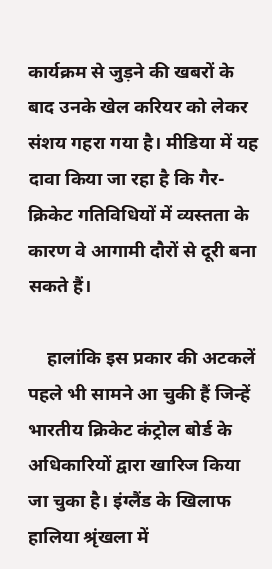कार्यक्रम से जुड़ने की खबरों के बाद उनके खेल करियर को लेकर संशय गहरा गया है। मीडिया में यह दावा किया जा रहा है कि गैर-क्रिकेट गतिविधियों में व्यस्तता के कारण वे आगामी दौरों से दूरी बना सकते हैं।

    हालांकि इस प्रकार की अटकलें पहले भी सामने आ चुकी हैं जिन्हें भारतीय क्रिकेट कंट्रोल बोर्ड के अधिकारियों द्वारा खारिज किया जा चुका है। इंग्लैंड के खिलाफ हालिया श्रृंखला में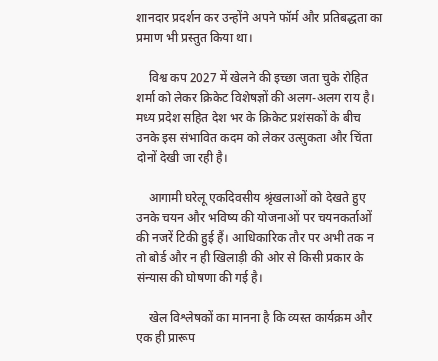शानदार प्रदर्शन कर उन्होंने अपने फॉर्म और प्रतिबद्धता का प्रमाण भी प्रस्तुत किया था।

    विश्व कप 2027 में खेलने की इच्छा जता चुके रोहित शर्मा को लेकर क्रिकेट विशेषज्ञों की अलग-अलग राय है। मध्य प्रदेश सहित देश भर के क्रिकेट प्रशंसकों के बीच उनके इस संभावित कदम को लेकर उत्सुकता और चिंता दोनों देखी जा रही है।

    आगामी घरेलू एकदिवसीय श्रृंखलाओं को देखते हुए उनके चयन और भविष्य की योजनाओं पर चयनकर्ताओं की नजरें टिकी हुई हैं। आधिकारिक तौर पर अभी तक न तो बोर्ड और न ही खिलाड़ी की ओर से किसी प्रकार के संन्यास की घोषणा की गई है।

    खेल विश्लेषकों का मानना है कि व्यस्त कार्यक्रम और एक ही प्रारूप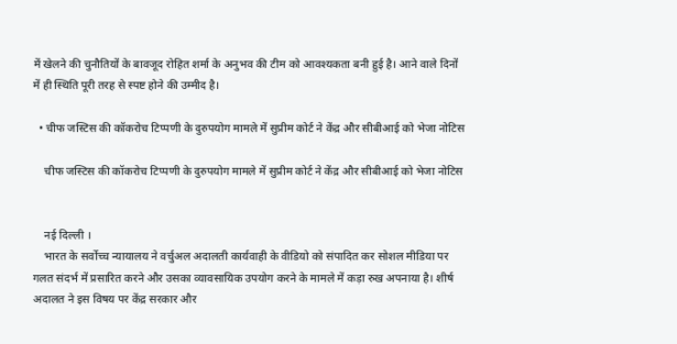में खेलने की चुनौतियों के बावजूद रोहित शर्मा के अनुभव की टीम को आवश्यकता बनी हुई है। आने वाले दिनों में ही स्थिति पूरी तरह से स्पष्ट होने की उम्मीद है।

  • चीफ जस्टिस की कॉकरोच टिप्पणी के दुरुपयोग मामले में सुप्रीम कोर्ट ने केंद्र और सीबीआई को भेजा नोटिस

    चीफ जस्टिस की कॉकरोच टिप्पणी के दुरुपयोग मामले में सुप्रीम कोर्ट ने केंद्र और सीबीआई को भेजा नोटिस


    नई दिल्ली ।
    भारत के सर्वोच्च न्यायालय ने वर्चुअल अदालती कार्यवाही के वीडियो को संपादित कर सोशल मीडिया पर गलत संदर्भ में प्रसारित करने और उसका व्यावसायिक उपयोग करने के मामले में कड़ा रुख अपनाया है। शीर्ष अदालत ने इस विषय पर केंद्र सरकार और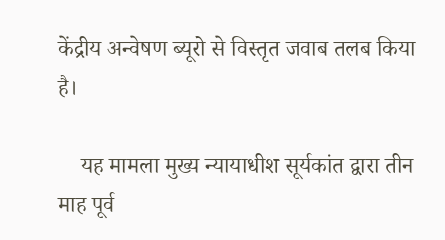केंद्रीय अन्वेषण ब्यूरो से विस्तृत जवाब तलब किया है।

    यह मामला मुख्य न्यायाधीश सूर्यकांत द्वारा तीन माह पूर्व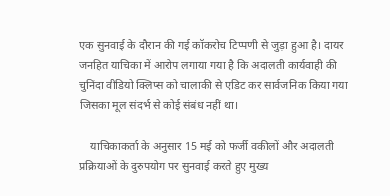एक सुनवाई के दौरान की गई कॉकरोच टिप्पणी से जुड़ा हुआ है। दायर जनहित याचिका में आरोप लगाया गया है कि अदालती कार्यवाही की चुनिंदा वीडियो क्लिप्स को चालाकी से एडिट कर सार्वजनिक किया गया जिसका मूल संदर्भ से कोई संबंध नहीं था।

    याचिकाकर्ता के अनुसार 15 मई को फर्जी वकीलों और अदालती प्रक्रियाओं के दुरुपयोग पर सुनवाई करते हुए मुख्य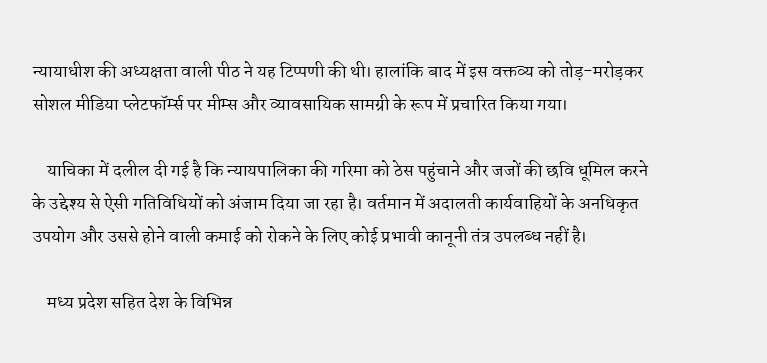न्यायाधीश की अध्यक्षता वाली पीठ ने यह टिप्पणी की थी। हालांकि बाद में इस वक्तव्य को तोड़-मरोड़कर सोशल मीडिया प्लेटफॉर्म्स पर मीम्स और व्यावसायिक सामग्री के रूप में प्रचारित किया गया।

    याचिका में दलील दी गई है कि न्यायपालिका की गरिमा को ठेस पहुंचाने और जजों की छवि धूमिल करने के उद्देश्य से ऐसी गतिविधियों को अंजाम दिया जा रहा है। वर्तमान में अदालती कार्यवाहियों के अनधिकृत उपयोग और उससे होने वाली कमाई को रोकने के लिए कोई प्रभावी कानूनी तंत्र उपलब्ध नहीं है।

    मध्य प्रदेश सहित देश के विभिन्न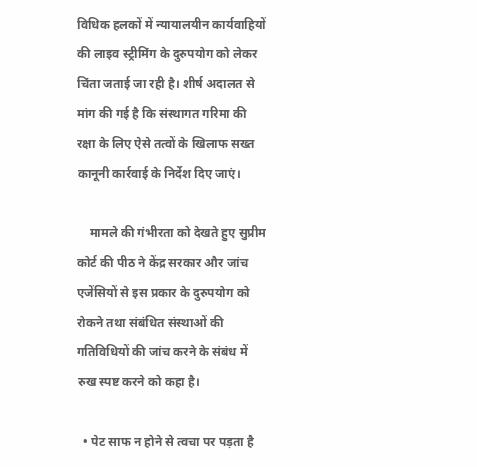विधिक हलकों में न्यायालयीन कार्यवाहियों की लाइव स्ट्रीमिंग के दुरुपयोग को लेकर चिंता जताई जा रही है। शीर्ष अदालत से मांग की गई है कि संस्थागत गरिमा की रक्षा के लिए ऐसे तत्वों के खिलाफ सख्त कानूनी कार्रवाई के निर्देश दिए जाएं।

    मामले की गंभीरता को देखते हुए सुप्रीम कोर्ट की पीठ ने केंद्र सरकार और जांच एजेंसियों से इस प्रकार के दुरुपयोग को रोकने तथा संबंधित संस्थाओं की गतिविधियों की जांच करने के संबंध में रुख स्पष्ट करने को कहा है।

  • पेट साफ न होने से त्वचा पर पड़ता है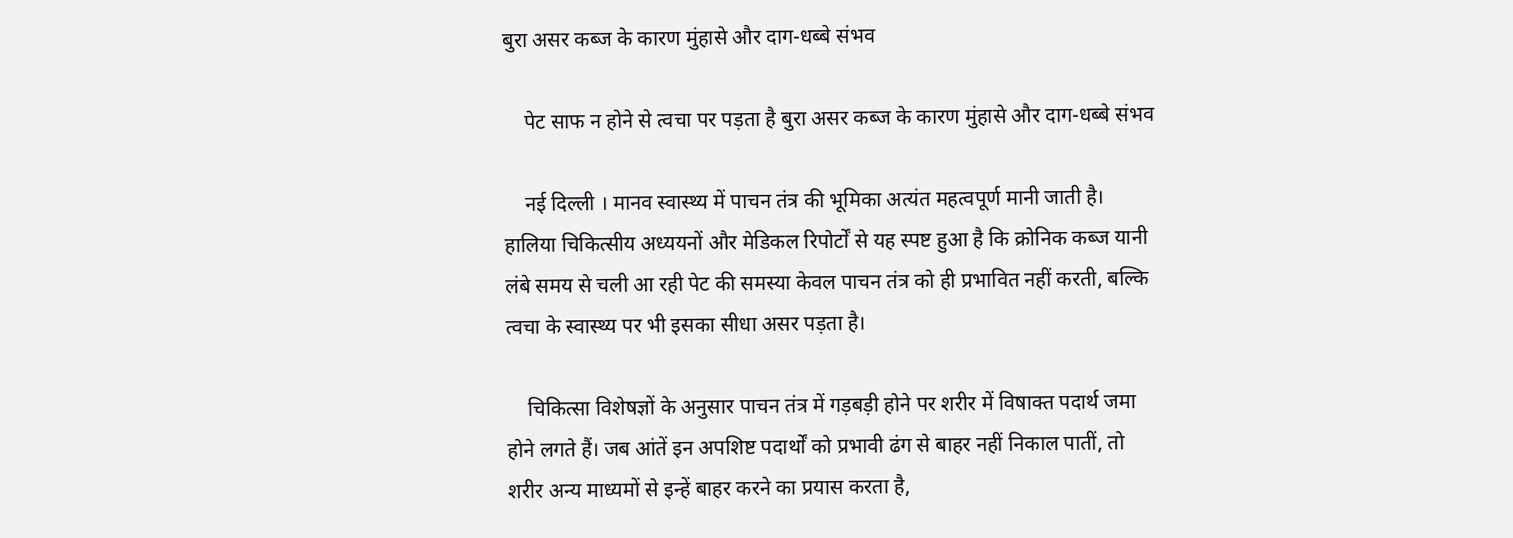बुरा असर कब्ज के कारण मुंहासे और दाग-धब्बे संभव

    पेट साफ न होने से त्वचा पर पड़ता है बुरा असर कब्ज के कारण मुंहासे और दाग-धब्बे संभव

    नई दिल्ली । मानव स्वास्थ्य में पाचन तंत्र की भूमिका अत्यंत महत्वपूर्ण मानी जाती है। हालिया चिकित्सीय अध्ययनों और मेडिकल रिपोर्टों से यह स्पष्ट हुआ है कि क्रोनिक कब्ज यानी लंबे समय से चली आ रही पेट की समस्या केवल पाचन तंत्र को ही प्रभावित नहीं करती, बल्कि त्वचा के स्वास्थ्य पर भी इसका सीधा असर पड़ता है।

    चिकित्सा विशेषज्ञों के अनुसार पाचन तंत्र में गड़बड़ी होने पर शरीर में विषाक्त पदार्थ जमा होने लगते हैं। जब आंतें इन अपशिष्ट पदार्थों को प्रभावी ढंग से बाहर नहीं निकाल पातीं, तो शरीर अन्य माध्यमों से इन्हें बाहर करने का प्रयास करता है,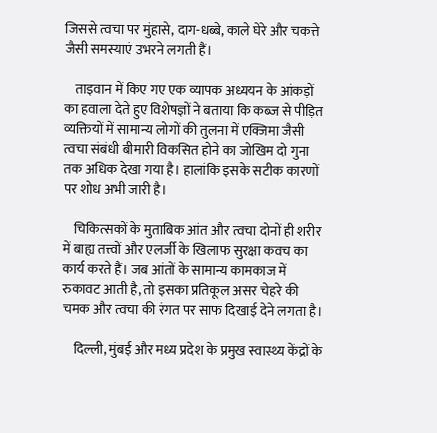जिससे त्वचा पर मुंहासे, दाग-धब्बे, काले घेरे और चकत्ते जैसी समस्याएं उभरने लगती हैं।

    ताइवान में किए गए एक व्यापक अध्ययन के आंकड़ों का हवाला देते हुए विशेषज्ञों ने बताया कि कब्ज से पीड़ित व्यक्तियों में सामान्य लोगों की तुलना में एक्जिमा जैसी त्वचा संबंधी बीमारी विकसित होने का जोखिम दो गुना तक अधिक देखा गया है। हालांकि इसके सटीक कारणों पर शोध अभी जारी है।

    चिकित्सकों के मुताबिक आंत और त्वचा दोनों ही शरीर में बाह्य तत्त्वों और एलर्जी के खिलाफ सुरक्षा कवच का कार्य करते हैं। जब आंतों के सामान्य कामकाज में रुकावट आती है, तो इसका प्रतिकूल असर चेहरे की चमक और त्वचा की रंगत पर साफ दिखाई देने लगता है।

    दिल्ली, मुंबई और मध्य प्रदेश के प्रमुख स्वास्थ्य केंद्रों के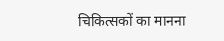चिकित्सकों का मानना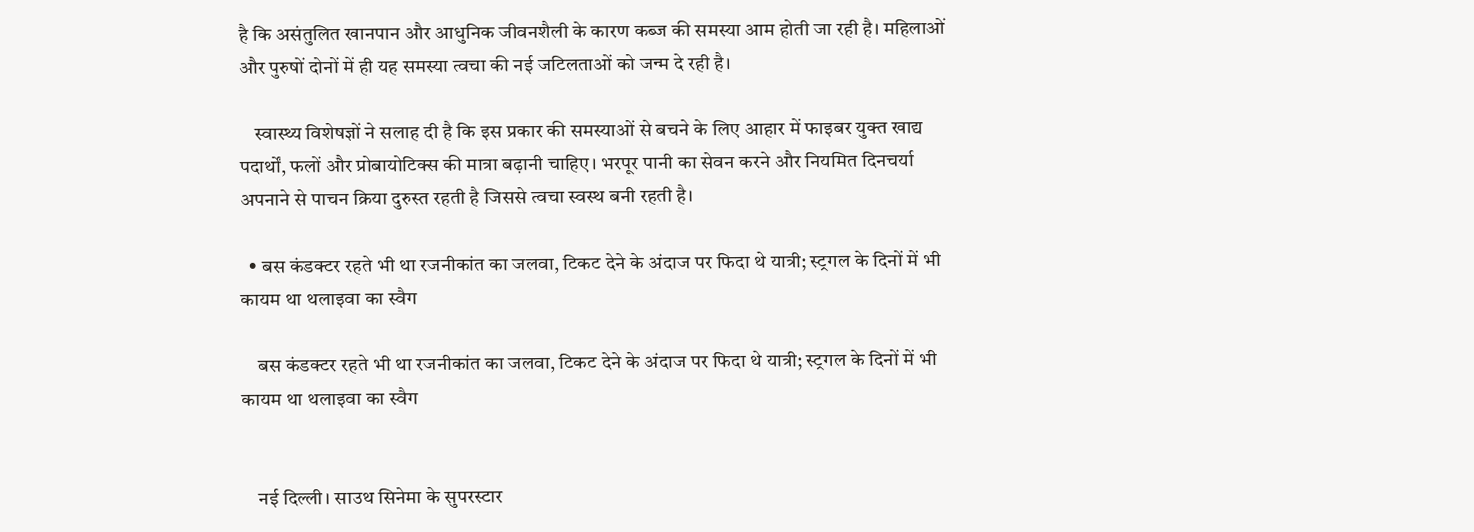है कि असंतुलित खानपान और आधुनिक जीवनशैली के कारण कब्ज की समस्या आम होती जा रही है। महिलाओं और पुरुषों दोनों में ही यह समस्या त्वचा की नई जटिलताओं को जन्म दे रही है।

    स्वास्थ्य विशेषज्ञों ने सलाह दी है कि इस प्रकार की समस्याओं से बचने के लिए आहार में फाइबर युक्त खाद्य पदार्थों, फलों और प्रोबायोटिक्स की मात्रा बढ़ानी चाहिए। भरपूर पानी का सेवन करने और नियमित दिनचर्या अपनाने से पाचन क्रिया दुरुस्त रहती है जिससे त्वचा स्वस्थ बनी रहती है।

  • बस कंडक्टर रहते भी था रजनीकांत का जलवा, टिकट देने के अंदाज पर फिदा थे यात्री; स्ट्रगल के दिनों में भी कायम था थलाइवा का स्वैग

    बस कंडक्टर रहते भी था रजनीकांत का जलवा, टिकट देने के अंदाज पर फिदा थे यात्री; स्ट्रगल के दिनों में भी कायम था थलाइवा का स्वैग


    नई दिल्ली। साउथ सिनेमा के सुपरस्टार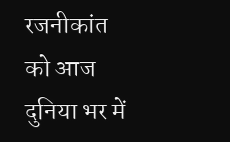रजनीकांत को आज दुनिया भर में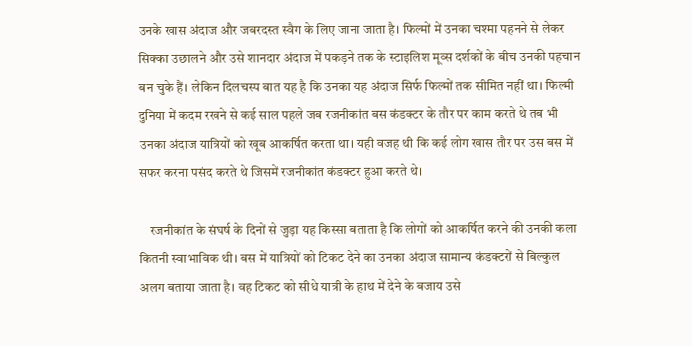उनके खास अंदाज और जबरदस्त स्वैग के लिए जाना जाता है। फिल्मों में उनका चश्मा पहनने से लेकर सिक्का उछालने और उसे शानदार अंदाज में पकड़ने तक के स्टाइलिश मूव्स दर्शकों के बीच उनकी पहचान बन चुके हैं। लेकिन दिलचस्प बात यह है कि उनका यह अंदाज सिर्फ फिल्मों तक सीमित नहीं था। फिल्मी दुनिया में कदम रखने से कई साल पहले जब रजनीकांत बस कंडक्टर के तौर पर काम करते थे तब भी उनका अंदाज यात्रियों को खूब आकर्षित करता था। यही वजह थी कि कई लोग खास तौर पर उस बस में सफर करना पसंद करते थे जिसमें रजनीकांत कंडक्टर हुआ करते थे।

    रजनीकांत के संघर्ष के दिनों से जुड़ा यह किस्सा बताता है कि लोगों को आकर्षित करने की उनकी कला कितनी स्वाभाविक थी। बस में यात्रियों को टिकट देने का उनका अंदाज सामान्य कंडक्टरों से बिल्कुल अलग बताया जाता है। वह टिकट को सीधे यात्री के हाथ में देने के बजाय उसे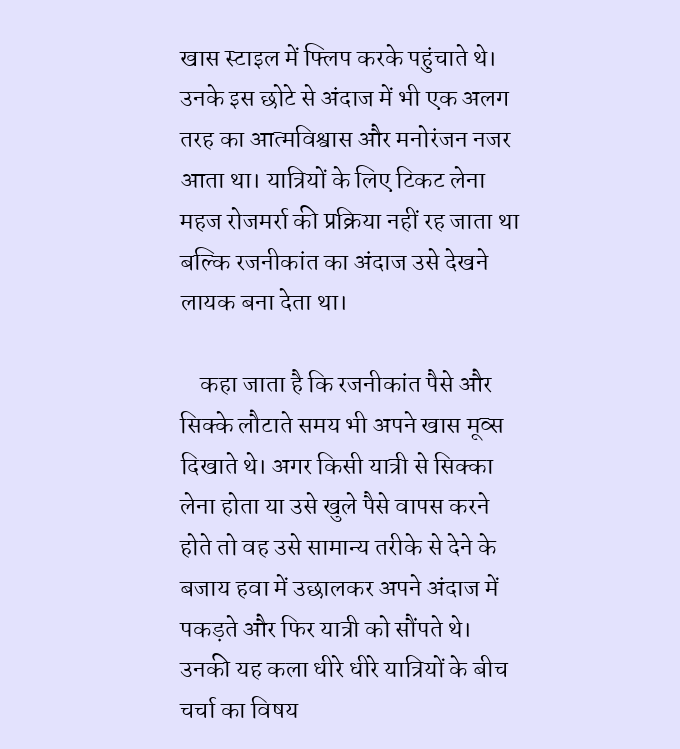खास स्टाइल में फ्लिप करके पहुंचाते थे। उनके इस छोटे से अंदाज में भी एक अलग तरह का आत्मविश्वास और मनोरंजन नजर आता था। यात्रियों के लिए टिकट लेना महज रोजमर्रा की प्रक्रिया नहीं रह जाता था बल्कि रजनीकांत का अंदाज उसे देखने लायक बना देता था।

    कहा जाता है कि रजनीकांत पैसे और सिक्के लौटाते समय भी अपने खास मूव्स दिखाते थे। अगर किसी यात्री से सिक्का लेना होता या उसे खुले पैसे वापस करने होते तो वह उसे सामान्य तरीके से देने के बजाय हवा में उछालकर अपने अंदाज में पकड़ते और फिर यात्री को सौंपते थे। उनकी यह कला धीरे धीरे यात्रियों के बीच चर्चा का विषय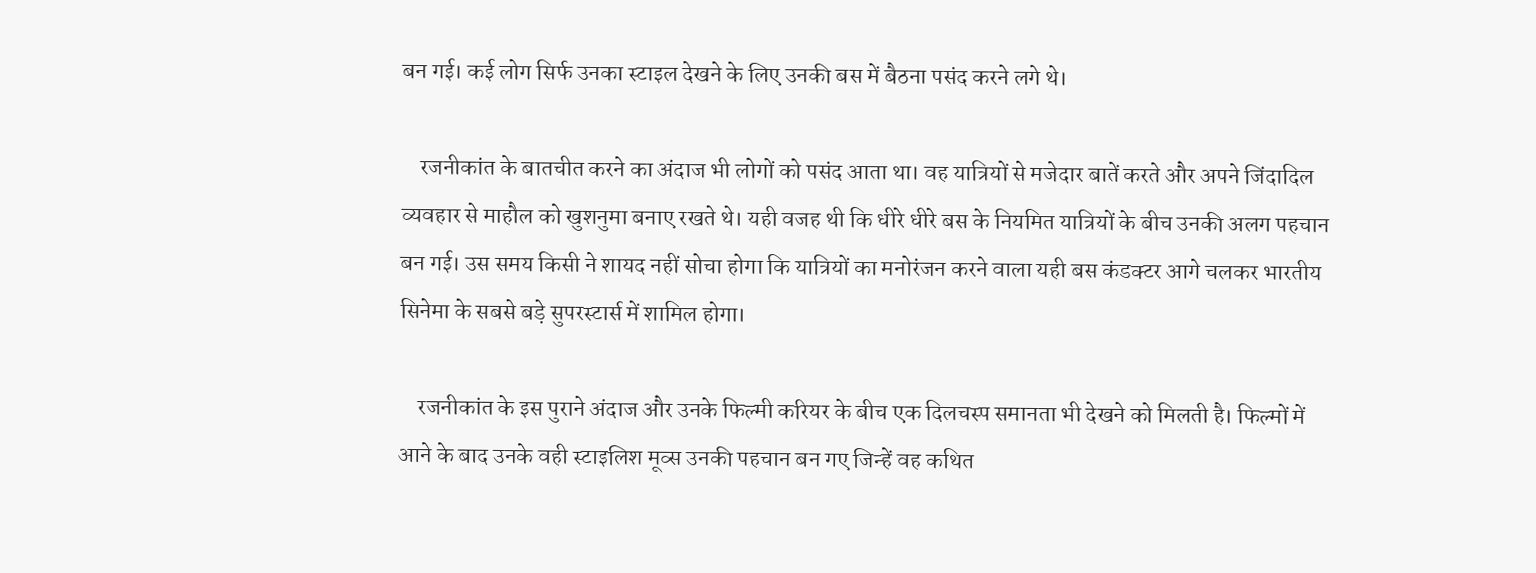बन गई। कई लोग सिर्फ उनका स्टाइल देखने के लिए उनकी बस में बैठना पसंद करने लगे थे।

    रजनीकांत के बातचीत करने का अंदाज भी लोगों को पसंद आता था। वह यात्रियों से मजेदार बातें करते और अपने जिंदादिल व्यवहार से माहौल को खुशनुमा बनाए रखते थे। यही वजह थी कि धीरे धीरे बस के नियमित यात्रियों के बीच उनकी अलग पहचान बन गई। उस समय किसी ने शायद नहीं सोचा होगा कि यात्रियों का मनोरंजन करने वाला यही बस कंडक्टर आगे चलकर भारतीय सिनेमा के सबसे बड़े सुपरस्टार्स में शामिल होगा।

    रजनीकांत के इस पुराने अंदाज और उनके फिल्मी करियर के बीच एक दिलचस्प समानता भी देखने को मिलती है। फिल्मों में आने के बाद उनके वही स्टाइलिश मूव्स उनकी पहचान बन गए जिन्हें वह कथित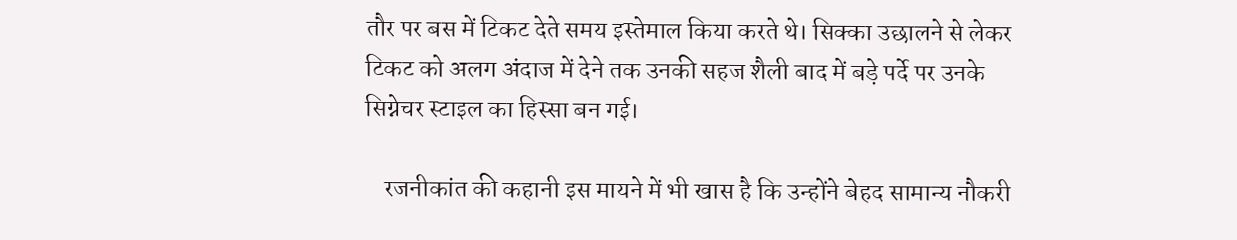तौर पर बस में टिकट देते समय इस्तेमाल किया करते थे। सिक्का उछालने से लेकर टिकट को अलग अंदाज में देने तक उनकी सहज शैली बाद में बड़े पर्दे पर उनके सिग्नेचर स्टाइल का हिस्सा बन गई।

    रजनीकांत की कहानी इस मायने में भी खास है कि उन्होंने बेहद सामान्य नौकरी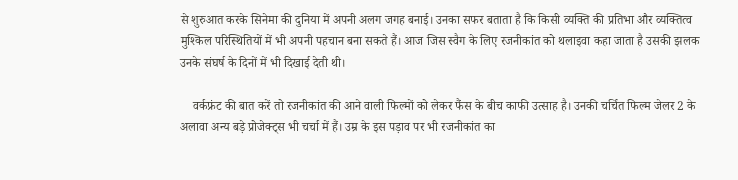से शुरुआत करके सिनेमा की दुनिया में अपनी अलग जगह बनाई। उनका सफर बताता है कि किसी व्यक्ति की प्रतिभा और व्यक्तित्व मुश्किल परिस्थितियों में भी अपनी पहचान बना सकते हैं। आज जिस स्वैग के लिए रजनीकांत को थलाइवा कहा जाता है उसकी झलक उनके संघर्ष के दिनों में भी दिखाई देती थी।

    वर्कफ्रंट की बात करें तो रजनीकांत की आने वाली फिल्मों को लेकर फैंस के बीच काफी उत्साह है। उनकी चर्चित फिल्म जेलर 2 के अलावा अन्य बड़े प्रोजेक्ट्स भी चर्चा में हैं। उम्र के इस पड़ाव पर भी रजनीकांत का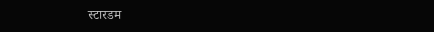स्टारडम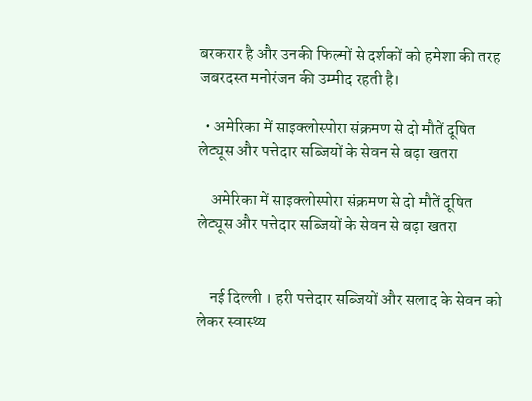बरकरार है और उनकी फिल्मों से दर्शकों को हमेशा की तरह जबरदस्त मनोरंजन की उम्मीद रहती है।

  • अमेरिका में साइक्लोस्पोरा संक्रमण से दो मौतें दूषित लेट्यूस और पत्तेदार सब्जियों के सेवन से बढ़ा खतरा

    अमेरिका में साइक्लोस्पोरा संक्रमण से दो मौतें दूषित लेट्यूस और पत्तेदार सब्जियों के सेवन से बढ़ा खतरा


    नई दिल्ली । हरी पत्तेदार सब्जियों और सलाद के सेवन को लेकर स्वास्थ्य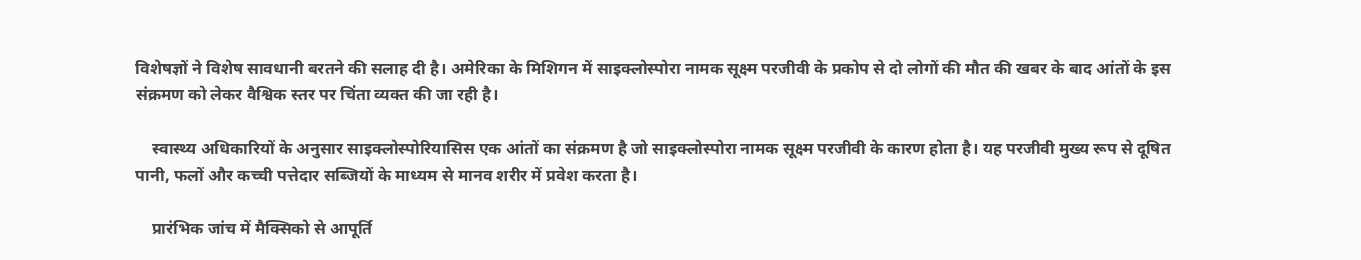विशेषज्ञों ने विशेष सावधानी बरतने की सलाह दी है। अमेरिका के मिशिगन में साइक्लोस्पोरा नामक सूक्ष्म परजीवी के प्रकोप से दो लोगों की मौत की खबर के बाद आंतों के इस संक्रमण को लेकर वैश्विक स्तर पर चिंता व्यक्त की जा रही है।

    स्वास्थ्य अधिकारियों के अनुसार साइक्लोस्पोरियासिस एक आंतों का संक्रमण है जो साइक्लोस्पोरा नामक सूक्ष्म परजीवी के कारण होता है। यह परजीवी मुख्य रूप से दूषित पानी, फलों और कच्ची पत्तेदार सब्जियों के माध्यम से मानव शरीर में प्रवेश करता है।

    प्रारंभिक जांच में मैक्सिको से आपूर्ति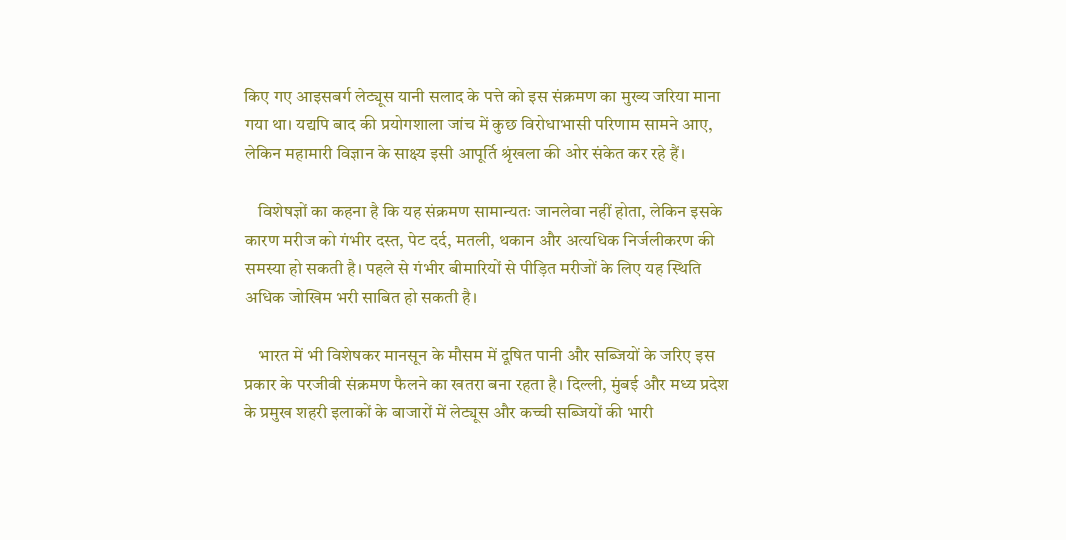किए गए आइसबर्ग लेट्यूस यानी सलाद के पत्ते को इस संक्रमण का मुख्य जरिया माना गया था। यद्यपि बाद की प्रयोगशाला जांच में कुछ विरोधाभासी परिणाम सामने आए, लेकिन महामारी विज्ञान के साक्ष्य इसी आपूर्ति श्रृंखला की ओर संकेत कर रहे हैं।

    विशेषज्ञों का कहना है कि यह संक्रमण सामान्यतः जानलेवा नहीं होता, लेकिन इसके कारण मरीज को गंभीर दस्त, पेट दर्द, मतली, थकान और अत्यधिक निर्जलीकरण की समस्या हो सकती है। पहले से गंभीर बीमारियों से पीड़ित मरीजों के लिए यह स्थिति अधिक जोखिम भरी साबित हो सकती है।

    भारत में भी विशेषकर मानसून के मौसम में दूषित पानी और सब्जियों के जरिए इस प्रकार के परजीवी संक्रमण फैलने का खतरा बना रहता है। दिल्ली, मुंबई और मध्य प्रदेश के प्रमुख शहरी इलाकों के बाजारों में लेट्यूस और कच्ची सब्जियों की भारी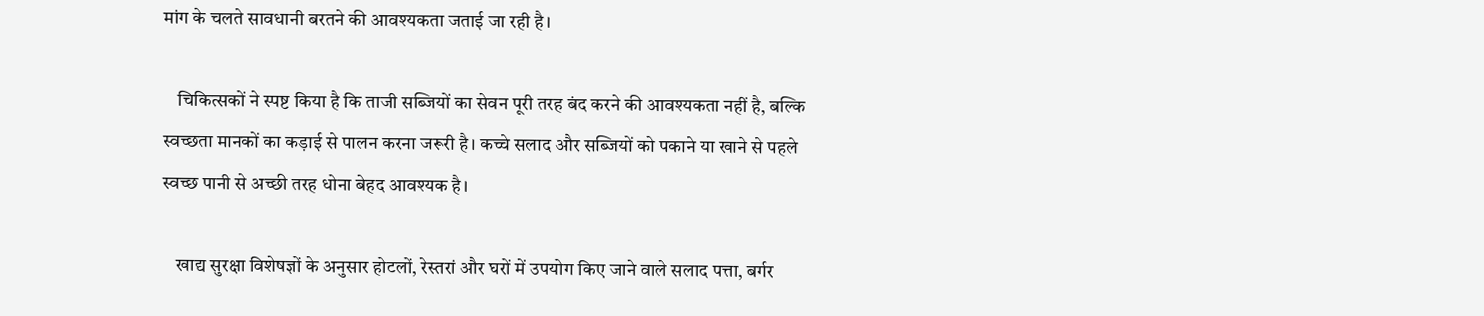मांग के चलते सावधानी बरतने की आवश्यकता जताई जा रही है।

    चिकित्सकों ने स्पष्ट किया है कि ताजी सब्जियों का सेवन पूरी तरह बंद करने की आवश्यकता नहीं है, बल्कि स्वच्छता मानकों का कड़ाई से पालन करना जरूरी है। कच्चे सलाद और सब्जियों को पकाने या खाने से पहले स्वच्छ पानी से अच्छी तरह धोना बेहद आवश्यक है।

    खाद्य सुरक्षा विशेषज्ञों के अनुसार होटलों, रेस्तरां और घरों में उपयोग किए जाने वाले सलाद पत्ता, बर्गर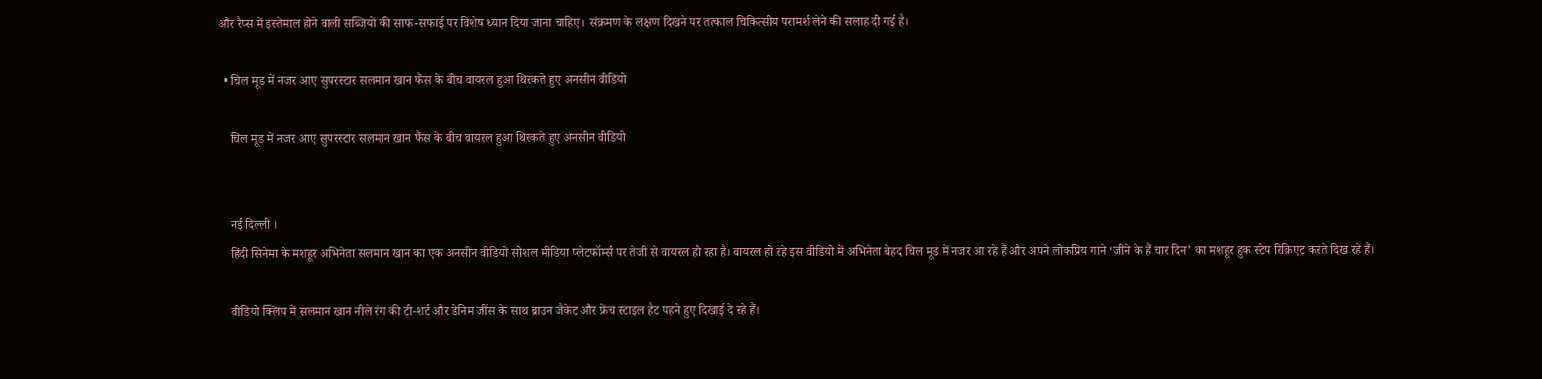और रैप्स में इस्तेमाल होने वाली सब्जियों की साफ-सफाई पर विशेष ध्यान दिया जाना चाहिए। संक्रमण के लक्षण दिखने पर तत्काल चिकित्सीय परामर्श लेने की सलाह दी गई है।

  • चिल मूड में नजर आए सुपरस्टार सलमान खान फैंस के बीच वायरल हुआ थिरकते हुए अनसीन वीडियो

    चिल मूड में नजर आए सुपरस्टार सलमान खान फैंस के बीच वायरल हुआ थिरकते हुए अनसीन वीडियो


    नई दिल्ली ।
    हिंदी सिनेमा के मशहूर अभिनेता सलमान खान का एक अनसीन वीडियो सोशल मीडिया प्लेटफॉर्म्स पर तेजी से वायरल हो रहा है। वायरल हो रहे इस वीडियो में अभिनेता बेहद चिल मूड में नजर आ रहे हैं और अपने लोकप्रिय गाने ‘जीने के हैं चार दिन’ का मशहूर हुक स्टेप रिक्रिएट करते दिख रहे हैं।

    वीडियो क्लिप में सलमान खान नीले रंग की टी-शर्ट और डेनिम जींस के साथ ब्राउन जैकेट और फ्रेंच स्टाइल हैट पहने हुए दिखाई दे रहे हैं।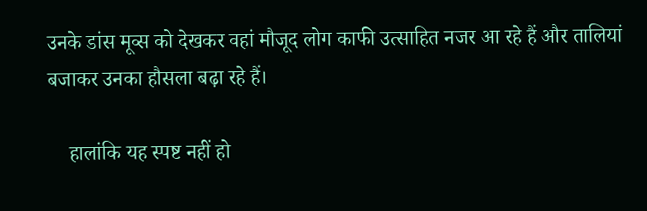उनके डांस मूव्स को देखकर वहां मौजूद लोग काफी उत्साहित नजर आ रहे हैं और तालियां बजाकर उनका हौसला बढ़ा रहे हैं।

    हालांकि यह स्पष्ट नहीं हो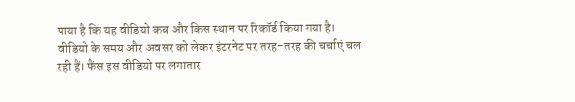पाया है कि यह वीडियो कब और किस स्थान पर रिकॉर्ड किया गया है। वीडियो के समय और अवसर को लेकर इंटरनेट पर तरह-तरह की चर्चाएं चल रही हैं। फैंस इस वीडियो पर लगातार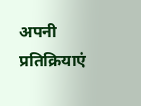अपनी प्रतिक्रियाएं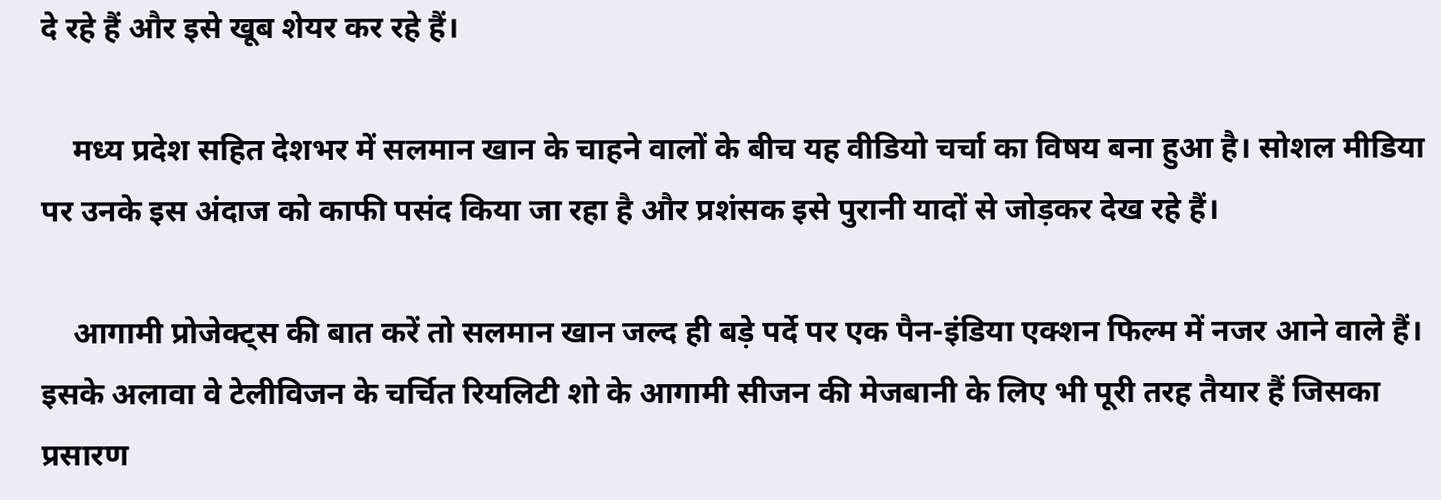दे रहे हैं और इसे खूब शेयर कर रहे हैं।

    मध्य प्रदेश सहित देशभर में सलमान खान के चाहने वालों के बीच यह वीडियो चर्चा का विषय बना हुआ है। सोशल मीडिया पर उनके इस अंदाज को काफी पसंद किया जा रहा है और प्रशंसक इसे पुरानी यादों से जोड़कर देख रहे हैं।

    आगामी प्रोजेक्ट्स की बात करें तो सलमान खान जल्द ही बड़े पर्दे पर एक पैन-इंडिया एक्शन फिल्म में नजर आने वाले हैं। इसके अलावा वे टेलीविजन के चर्चित रियलिटी शो के आगामी सीजन की मेजबानी के लिए भी पूरी तरह तैयार हैं जिसका प्रसारण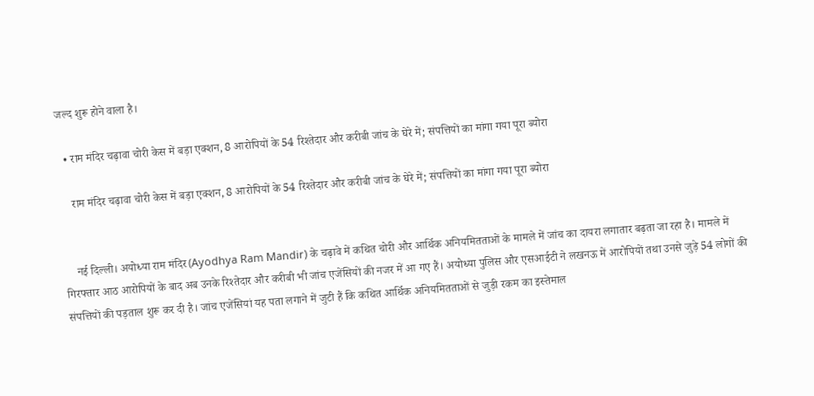जल्द शुरू होने वाला है।

  • राम मंदिर चढ़ावा चोरी केस में बड़ा एक्शन, 8 आरोपियों के 54 रिश्तेदार और करीबी जांच के घेरे में; संपत्तियों का मांगा गया पूरा ब्योरा

    राम मंदिर चढ़ावा चोरी केस में बड़ा एक्शन, 8 आरोपियों के 54 रिश्तेदार और करीबी जांच के घेरे में; संपत्तियों का मांगा गया पूरा ब्योरा


    नई दिल्ली। अयोध्या राम मंदिर(Ayodhya Ram Mandir) के चढ़ावे में कथित चोरी और आर्थिक अनियमितताओं के मामले में जांच का दायरा लगातार बढ़ता जा रहा है। मामले में गिरफ्तार आठ आरोपियों के बाद अब उनके रिश्तेदार और करीबी भी जांच एजेंसियों की नजर में आ गए हैं। अयोध्या पुलिस और एसआईटी ने लखनऊ में आरोपियों तथा उनसे जुड़े 54 लोगों की संपत्तियों की पड़ताल शुरू कर दी है। जांच एजेंसियां यह पता लगाने में जुटी हैं कि कथित आर्थिक अनियमितताओं से जुड़ी रकम का इस्तेमाल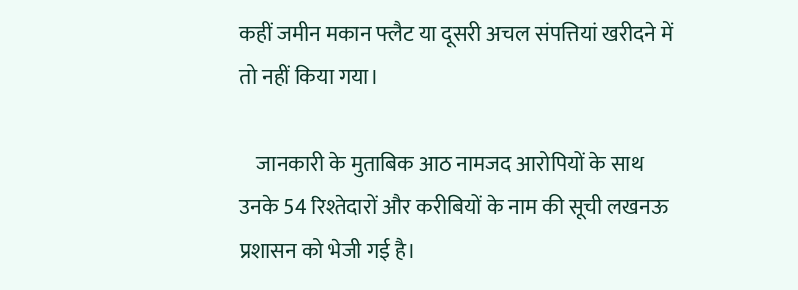कहीं जमीन मकान फ्लैट या दूसरी अचल संपत्तियां खरीदने में तो नहीं किया गया।

    जानकारी के मुताबिक आठ नामजद आरोपियों के साथ उनके 54 रिश्तेदारों और करीबियों के नाम की सूची लखनऊ प्रशासन को भेजी गई है।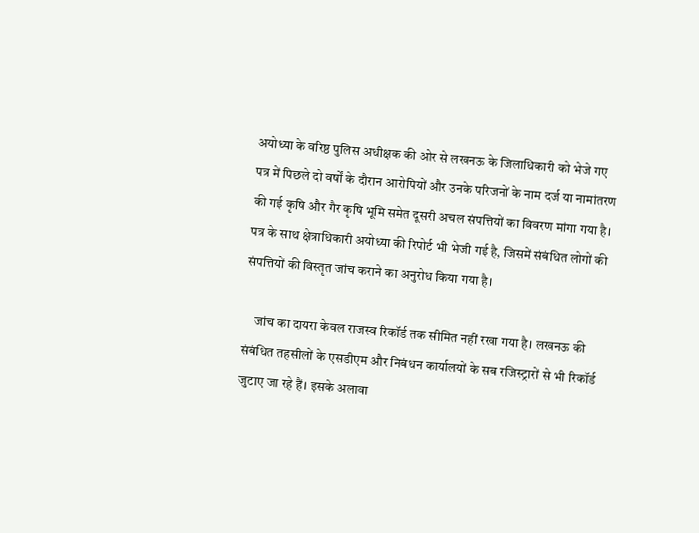अयोध्या के वरिष्ठ पुलिस अधीक्षक की ओर से लखनऊ के जिलाधिकारी को भेजे गए पत्र में पिछले दो वर्षों के दौरान आरोपियों और उनके परिजनों के नाम दर्ज या नामांतरण की गई कृषि और गैर कृषि भूमि समेत दूसरी अचल संपत्तियों का विवरण मांगा गया है। पत्र के साथ क्षेत्राधिकारी अयोध्या की रिपोर्ट भी भेजी गई है, जिसमें संबंधित लोगों की संपत्तियों की विस्तृत जांच कराने का अनुरोध किया गया है।

    जांच का दायरा केवल राजस्व रिकॉर्ड तक सीमित नहीं रखा गया है। लखनऊ की संबंधित तहसीलों के एसडीएम और निबंधन कार्यालयों के सब रजिस्ट्रारों से भी रिकॉर्ड जुटाए जा रहे हैं। इसके अलावा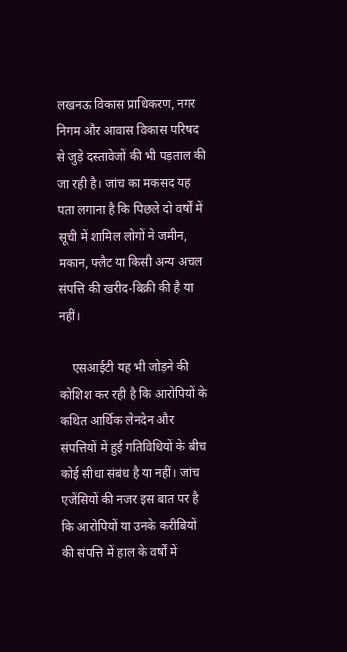लखनऊ विकास प्राधिकरण, नगर निगम और आवास विकास परिषद से जुड़े दस्तावेजों की भी पड़ताल की जा रही है। जांच का मकसद यह पता लगाना है कि पिछले दो वर्षों में सूची में शामिल लोगों ने जमीन, मकान, फ्लैट या किसी अन्य अचल संपत्ति की खरीद-बिक्री की है या नहीं।

    एसआईटी यह भी जोड़ने की कोशिश कर रही है कि आरोपियों के कथित आर्थिक लेनदेन और संपत्तियों में हुई गतिविधियों के बीच कोई सीधा संबंध है या नहीं। जांच एजेंसियों की नजर इस बात पर है कि आरोपियों या उनके करीबियों की संपत्ति में हाल के वर्षों में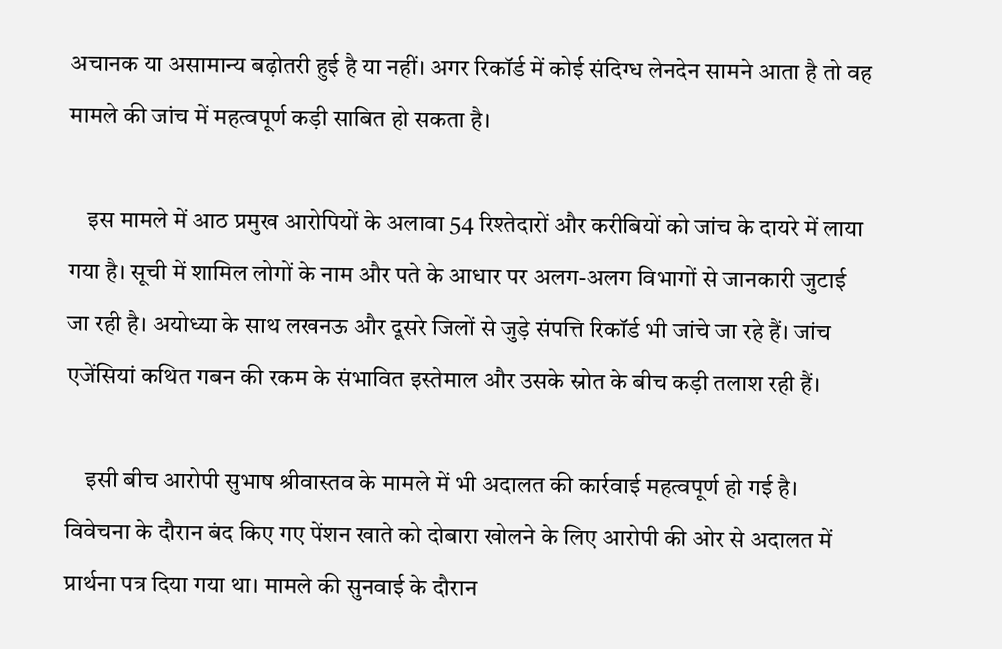अचानक या असामान्य बढ़ोतरी हुई है या नहीं। अगर रिकॉर्ड में कोई संदिग्ध लेनदेन सामने आता है तो वह मामले की जांच में महत्वपूर्ण कड़ी साबित हो सकता है।

    इस मामले में आठ प्रमुख आरोपियों के अलावा 54 रिश्तेदारों और करीबियों को जांच के दायरे में लाया गया है। सूची में शामिल लोगों के नाम और पते के आधार पर अलग-अलग विभागों से जानकारी जुटाई जा रही है। अयोध्या के साथ लखनऊ और दूसरे जिलों से जुड़े संपत्ति रिकॉर्ड भी जांचे जा रहे हैं। जांच एजेंसियां कथित गबन की रकम के संभावित इस्तेमाल और उसके स्रोत के बीच कड़ी तलाश रही हैं।

    इसी बीच आरोपी सुभाष श्रीवास्तव के मामले में भी अदालत की कार्रवाई महत्वपूर्ण हो गई है। विवेचना के दौरान बंद किए गए पेंशन खाते को दोबारा खोलने के लिए आरोपी की ओर से अदालत में प्रार्थना पत्र दिया गया था। मामले की सुनवाई के दौरान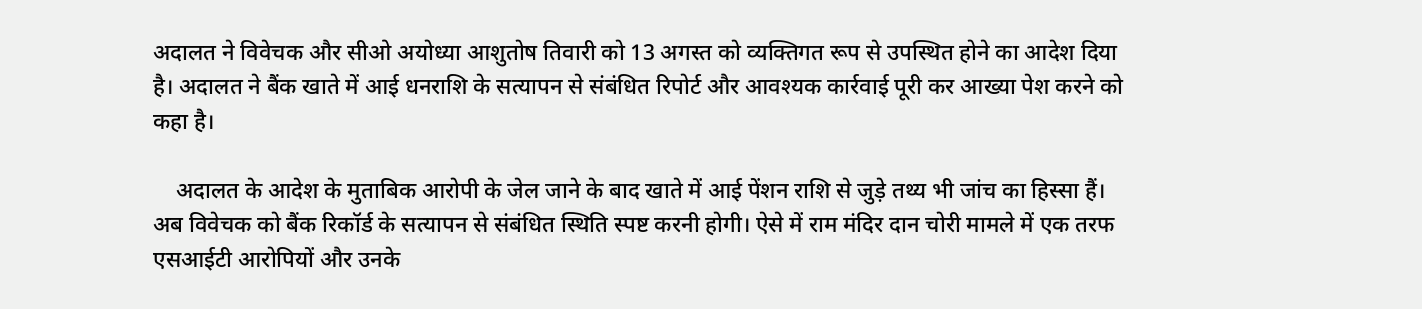अदालत ने विवेचक और सीओ अयोध्या आशुतोष तिवारी को 13 अगस्त को व्यक्तिगत रूप से उपस्थित होने का आदेश दिया है। अदालत ने बैंक खाते में आई धनराशि के सत्यापन से संबंधित रिपोर्ट और आवश्यक कार्रवाई पूरी कर आख्या पेश करने को कहा है।

    अदालत के आदेश के मुताबिक आरोपी के जेल जाने के बाद खाते में आई पेंशन राशि से जुड़े तथ्य भी जांच का हिस्सा हैं। अब विवेचक को बैंक रिकॉर्ड के सत्यापन से संबंधित स्थिति स्पष्ट करनी होगी। ऐसे में राम मंदिर दान चोरी मामले में एक तरफ एसआईटी आरोपियों और उनके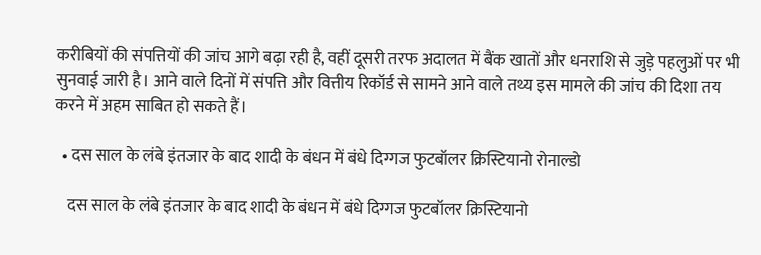करीबियों की संपत्तियों की जांच आगे बढ़ा रही है, वहीं दूसरी तरफ अदालत में बैंक खातों और धनराशि से जुड़े पहलुओं पर भी सुनवाई जारी है। आने वाले दिनों में संपत्ति और वित्तीय रिकॉर्ड से सामने आने वाले तथ्य इस मामले की जांच की दिशा तय करने में अहम साबित हो सकते हैं।

  • दस साल के लंबे इंतजार के बाद शादी के बंधन में बंधे दिग्गज फुटबॉलर क्रिस्टियानो रोनाल्डो

    दस साल के लंबे इंतजार के बाद शादी के बंधन में बंधे दिग्गज फुटबॉलर क्रिस्टियानो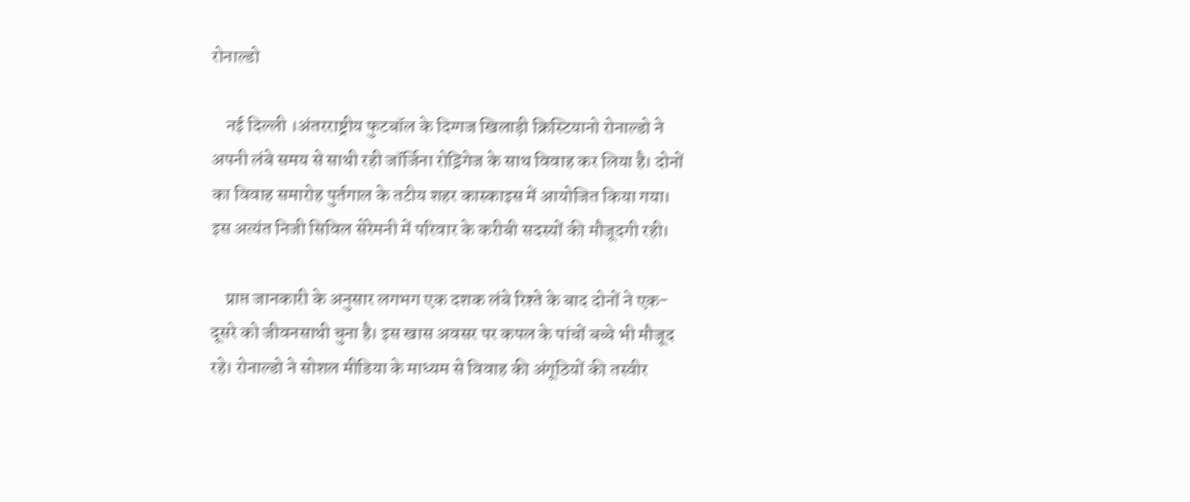रोनाल्डो

    नई दिल्ली ।अंतरराष्ट्रीय फुटबॉल के दिग्गज खिलाड़ी क्रिस्टियानो रोनाल्डो ने अपनी लंबे समय से साथी रही जॉर्जिना रोड्रिगेज के साथ विवाह कर लिया है। दोनों का विवाह समारोह पुर्तगाल के तटीय शहर कास्काइस में आयोजित किया गया। इस अत्यंत निजी सिविल सेरेमनी में परिवार के करीबी सदस्यों की मौजूदगी रही।

    प्राप्त जानकारी के अनुसार लगभग एक दशक लंबे रिश्ते के बाद दोनों ने एक-दूसरे को जीवनसाथी चुना है। इस खास अवसर पर कपल के पांचों बच्चे भी मौजूद रहे। रोनाल्डो ने सोशल मीडिया के माध्यम से विवाह की अंगूठियों की तस्वीर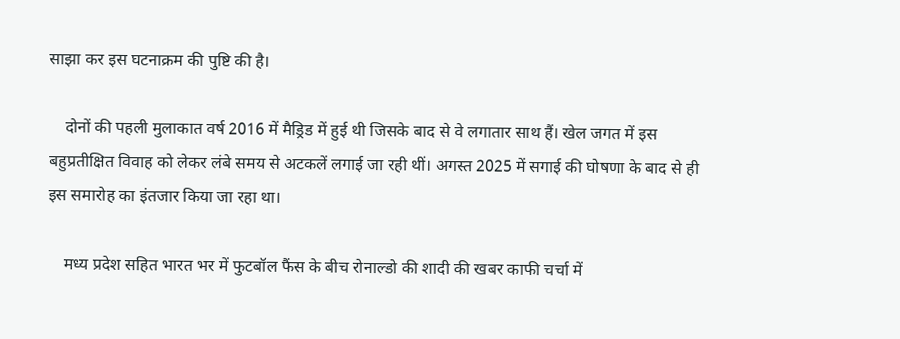साझा कर इस घटनाक्रम की पुष्टि की है।

    दोनों की पहली मुलाकात वर्ष 2016 में मैड्रिड में हुई थी जिसके बाद से वे लगातार साथ हैं। खेल जगत में इस बहुप्रतीक्षित विवाह को लेकर लंबे समय से अटकलें लगाई जा रही थीं। अगस्त 2025 में सगाई की घोषणा के बाद से ही इस समारोह का इंतजार किया जा रहा था।

    मध्य प्रदेश सहित भारत भर में फुटबॉल फैंस के बीच रोनाल्डो की शादी की खबर काफी चर्चा में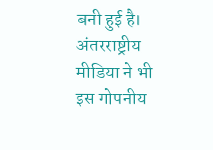बनी हुई है। अंतरराष्ट्रीय मीडिया ने भी इस गोपनीय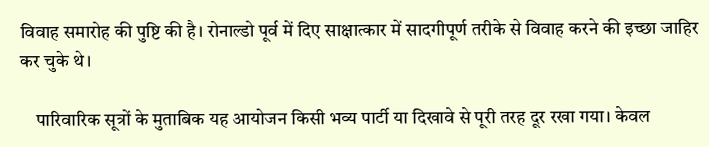विवाह समारोह की पुष्टि की है। रोनाल्डो पूर्व में दिए साक्षात्कार में सादगीपूर्ण तरीके से विवाह करने की इच्छा जाहिर कर चुके थे।

    पारिवारिक सूत्रों के मुताबिक यह आयोजन किसी भव्य पार्टी या दिखावे से पूरी तरह दूर रखा गया। केवल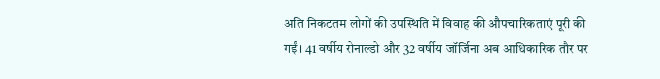अति निकटतम लोगों की उपस्थिति में विवाह की औपचारिकताएं पूरी की गईं। 41 वर्षीय रोनाल्डो और 32 वर्षीय जॉर्जिना अब आधिकारिक तौर पर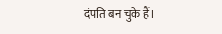दंपति बन चुके हैं।